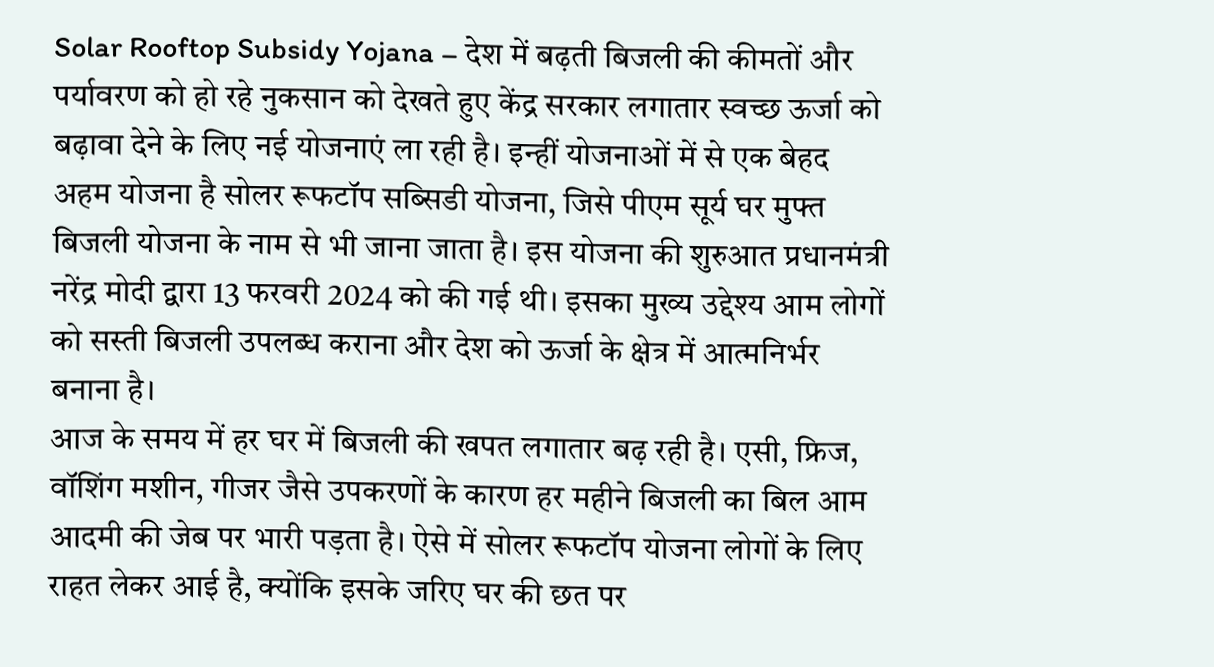Solar Rooftop Subsidy Yojana – देश में बढ़ती बिजली की कीमतों और पर्यावरण को हो रहे नुकसान को देखते हुए केंद्र सरकार लगातार स्वच्छ ऊर्जा को बढ़ावा देने के लिए नई योजनाएं ला रही है। इन्हीं योजनाओं में से एक बेहद अहम योजना है सोलर रूफटॉप सब्सिडी योजना, जिसे पीएम सूर्य घर मुफ्त बिजली योजना के नाम से भी जाना जाता है। इस योजना की शुरुआत प्रधानमंत्री नरेंद्र मोदी द्वारा 13 फरवरी 2024 को की गई थी। इसका मुख्य उद्देश्य आम लोगों को सस्ती बिजली उपलब्ध कराना और देश को ऊर्जा के क्षेत्र में आत्मनिर्भर बनाना है।
आज के समय में हर घर में बिजली की खपत लगातार बढ़ रही है। एसी, फ्रिज, वॉशिंग मशीन, गीजर जैसे उपकरणों के कारण हर महीने बिजली का बिल आम आदमी की जेब पर भारी पड़ता है। ऐसे में सोलर रूफटॉप योजना लोगों के लिए राहत लेकर आई है, क्योंकि इसके जरिए घर की छत पर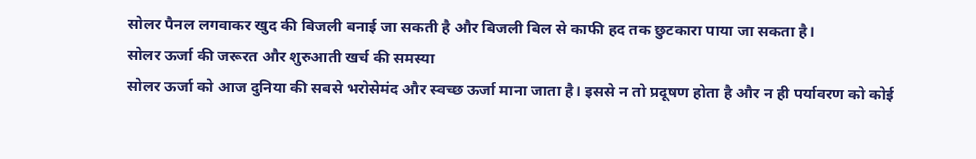सोलर पैनल लगवाकर खुद की बिजली बनाई जा सकती है और बिजली बिल से काफी हद तक छुटकारा पाया जा सकता है।
सोलर ऊर्जा की जरूरत और शुरुआती खर्च की समस्या
सोलर ऊर्जा को आज दुनिया की सबसे भरोसेमंद और स्वच्छ ऊर्जा माना जाता है। इससे न तो प्रदूषण होता है और न ही पर्यावरण को कोई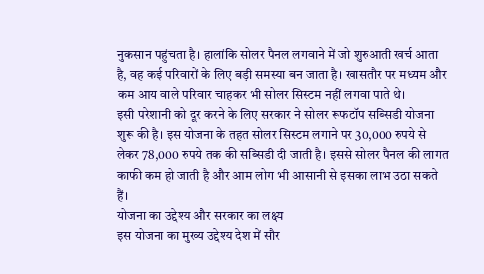नुकसान पहुंचता है। हालांकि सोलर पैनल लगवाने में जो शुरुआती खर्च आता है, वह कई परिवारों के लिए बड़ी समस्या बन जाता है। खासतौर पर मध्यम और कम आय वाले परिवार चाहकर भी सोलर सिस्टम नहीं लगवा पाते थे।
इसी परेशानी को दूर करने के लिए सरकार ने सोलर रूफटॉप सब्सिडी योजना शुरू की है। इस योजना के तहत सोलर सिस्टम लगाने पर 30,000 रुपये से लेकर 78,000 रुपये तक की सब्सिडी दी जाती है। इससे सोलर पैनल की लागत काफी कम हो जाती है और आम लोग भी आसानी से इसका लाभ उठा सकते हैं।
योजना का उद्देश्य और सरकार का लक्ष्य
इस योजना का मुख्य उद्देश्य देश में सौर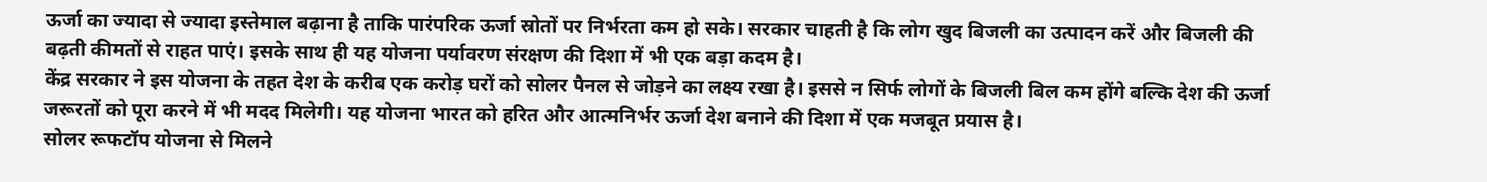ऊर्जा का ज्यादा से ज्यादा इस्तेमाल बढ़ाना है ताकि पारंपरिक ऊर्जा स्रोतों पर निर्भरता कम हो सके। सरकार चाहती है कि लोग खुद बिजली का उत्पादन करें और बिजली की बढ़ती कीमतों से राहत पाएं। इसके साथ ही यह योजना पर्यावरण संरक्षण की दिशा में भी एक बड़ा कदम है।
केंद्र सरकार ने इस योजना के तहत देश के करीब एक करोड़ घरों को सोलर पैनल से जोड़ने का लक्ष्य रखा है। इससे न सिर्फ लोगों के बिजली बिल कम होंगे बल्कि देश की ऊर्जा जरूरतों को पूरा करने में भी मदद मिलेगी। यह योजना भारत को हरित और आत्मनिर्भर ऊर्जा देश बनाने की दिशा में एक मजबूत प्रयास है।
सोलर रूफटॉप योजना से मिलने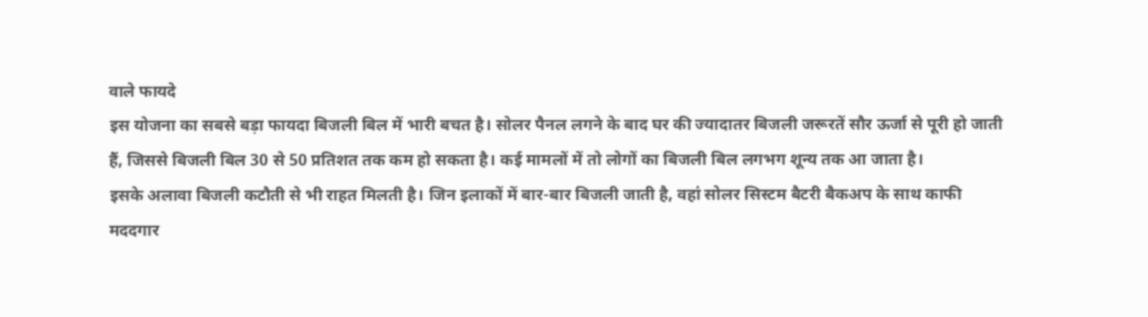वाले फायदे
इस योजना का सबसे बड़ा फायदा बिजली बिल में भारी बचत है। सोलर पैनल लगने के बाद घर की ज्यादातर बिजली जरूरतें सौर ऊर्जा से पूरी हो जाती हैं, जिससे बिजली बिल 30 से 50 प्रतिशत तक कम हो सकता है। कई मामलों में तो लोगों का बिजली बिल लगभग शून्य तक आ जाता है।
इसके अलावा बिजली कटौती से भी राहत मिलती है। जिन इलाकों में बार-बार बिजली जाती है, वहां सोलर सिस्टम बैटरी बैकअप के साथ काफी मददगार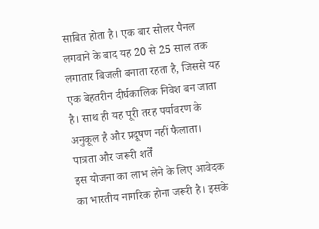साबित होता है। एक बार सोलर पैनल लगवाने के बाद यह 20 से 25 साल तक लगातार बिजली बनाता रहता है, जिससे यह एक बेहतरीन दीर्घकालिक निवेश बन जाता है। साथ ही यह पूरी तरह पर्यावरण के अनुकूल है और प्रदूषण नहीं फैलाता।
पात्रता और जरूरी शर्तें
इस योजना का लाभ लेने के लिए आवेदक का भारतीय नागरिक होना जरूरी है। इसके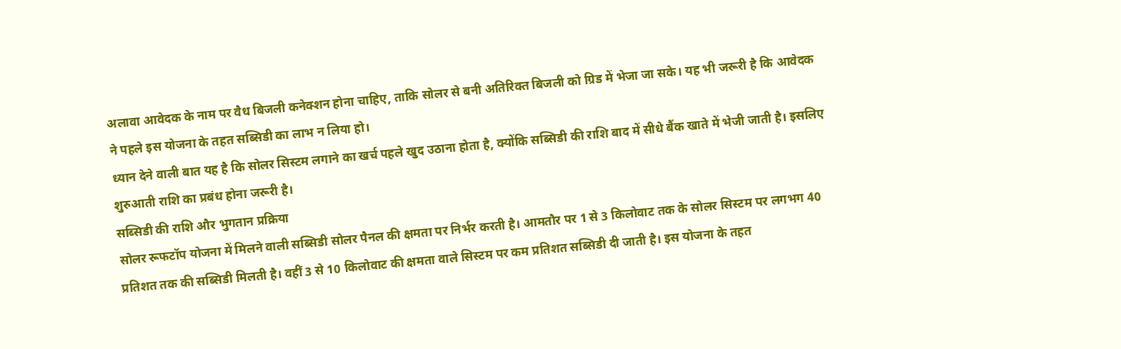अलावा आवेदक के नाम पर वैध बिजली कनेक्शन होना चाहिए, ताकि सोलर से बनी अतिरिक्त बिजली को ग्रिड में भेजा जा सके। यह भी जरूरी है कि आवेदक ने पहले इस योजना के तहत सब्सिडी का लाभ न लिया हो।
ध्यान देने वाली बात यह है कि सोलर सिस्टम लगाने का खर्च पहले खुद उठाना होता है, क्योंकि सब्सिडी की राशि बाद में सीधे बैंक खाते में भेजी जाती है। इसलिए शुरुआती राशि का प्रबंध होना जरूरी है।
सब्सिडी की राशि और भुगतान प्रक्रिया
सोलर रूफटॉप योजना में मिलने वाली सब्सिडी सोलर पैनल की क्षमता पर निर्भर करती है। आमतौर पर 1 से 3 किलोवाट तक के सोलर सिस्टम पर लगभग 40 प्रतिशत तक की सब्सिडी मिलती है। वहीं 3 से 10 किलोवाट की क्षमता वाले सिस्टम पर कम प्रतिशत सब्सिडी दी जाती है। इस योजना के तहत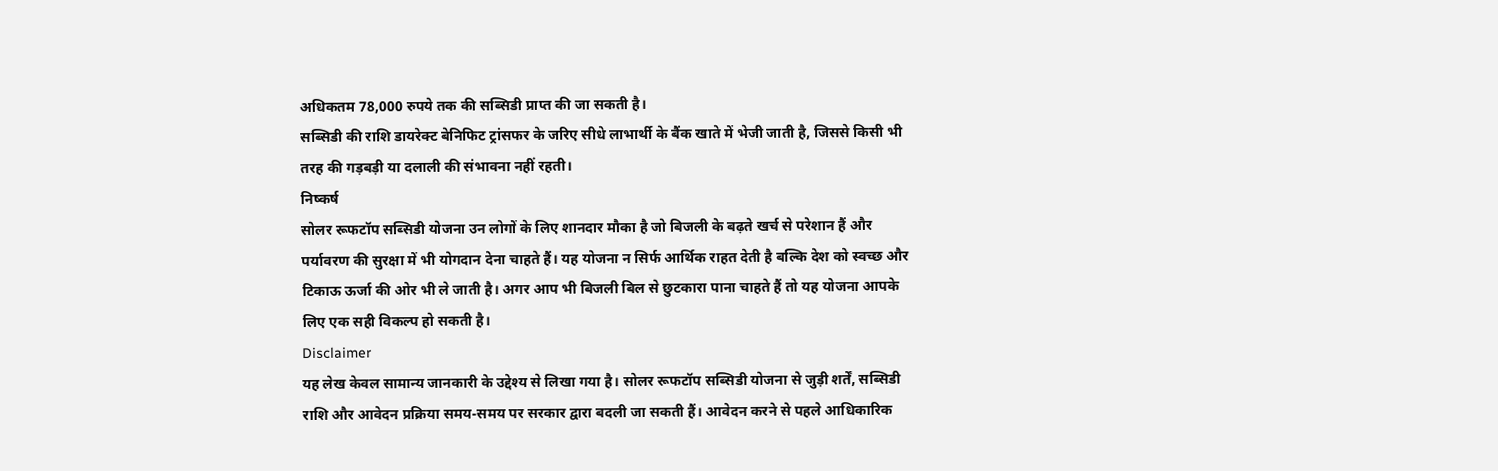अधिकतम 78,000 रुपये तक की सब्सिडी प्राप्त की जा सकती है।
सब्सिडी की राशि डायरेक्ट बेनिफिट ट्रांसफर के जरिए सीधे लाभार्थी के बैंक खाते में भेजी जाती है, जिससे किसी भी तरह की गड़बड़ी या दलाली की संभावना नहीं रहती।
निष्कर्ष
सोलर रूफटॉप सब्सिडी योजना उन लोगों के लिए शानदार मौका है जो बिजली के बढ़ते खर्च से परेशान हैं और पर्यावरण की सुरक्षा में भी योगदान देना चाहते हैं। यह योजना न सिर्फ आर्थिक राहत देती है बल्कि देश को स्वच्छ और टिकाऊ ऊर्जा की ओर भी ले जाती है। अगर आप भी बिजली बिल से छुटकारा पाना चाहते हैं तो यह योजना आपके लिए एक सही विकल्प हो सकती है।
Disclaimer
यह लेख केवल सामान्य जानकारी के उद्देश्य से लिखा गया है। सोलर रूफटॉप सब्सिडी योजना से जुड़ी शर्तें, सब्सिडी राशि और आवेदन प्रक्रिया समय-समय पर सरकार द्वारा बदली जा सकती हैं। आवेदन करने से पहले आधिकारिक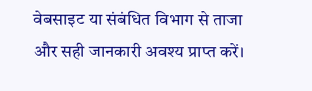वेबसाइट या संबंधित विभाग से ताजा और सही जानकारी अवश्य प्राप्त करें।